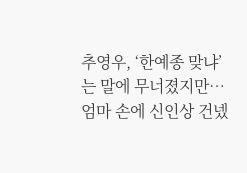추영우, ‘한예종 맞냐’는 말에 무너졌지만… 엄마 손에 신인상 건넸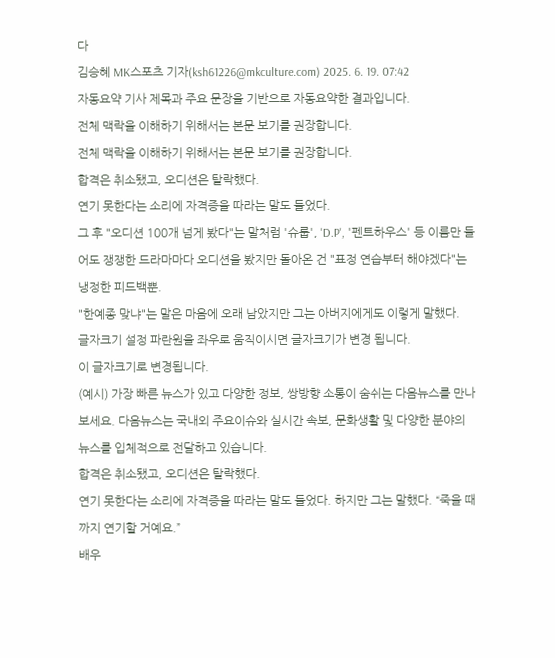다
김승혜 MK스포츠 기자(ksh61226@mkculture.com) 2025. 6. 19. 07:42
자동요약 기사 제목과 주요 문장을 기반으로 자동요약한 결과입니다.
전체 맥락을 이해하기 위해서는 본문 보기를 권장합니다.
전체 맥락을 이해하기 위해서는 본문 보기를 권장합니다.
합격은 취소됐고, 오디션은 탈락했다.
연기 못한다는 소리에 자격증을 따라는 말도 들었다.
그 후 "오디션 100개 넘게 봤다"는 말처럼 '슈룹', 'D.P', '펜트하우스' 등 이름만 들어도 쟁쟁한 드라마마다 오디션을 봤지만 돌아온 건 "표정 연습부터 해야겠다"는 냉정한 피드백뿐.
"한예종 맞냐"는 말은 마음에 오래 남았지만 그는 아버지에게도 이렇게 말했다.
글자크기 설정 파란원을 좌우로 움직이시면 글자크기가 변경 됩니다.
이 글자크기로 변경됩니다.
(예시) 가장 빠른 뉴스가 있고 다양한 정보, 쌍방향 소통이 숨쉬는 다음뉴스를 만나보세요. 다음뉴스는 국내외 주요이슈와 실시간 속보, 문화생활 및 다양한 분야의 뉴스를 입체적으로 전달하고 있습니다.
합격은 취소됐고, 오디션은 탈락했다.
연기 못한다는 소리에 자격증을 따라는 말도 들었다. 하지만 그는 말했다. “죽을 때까지 연기할 거예요.”
배우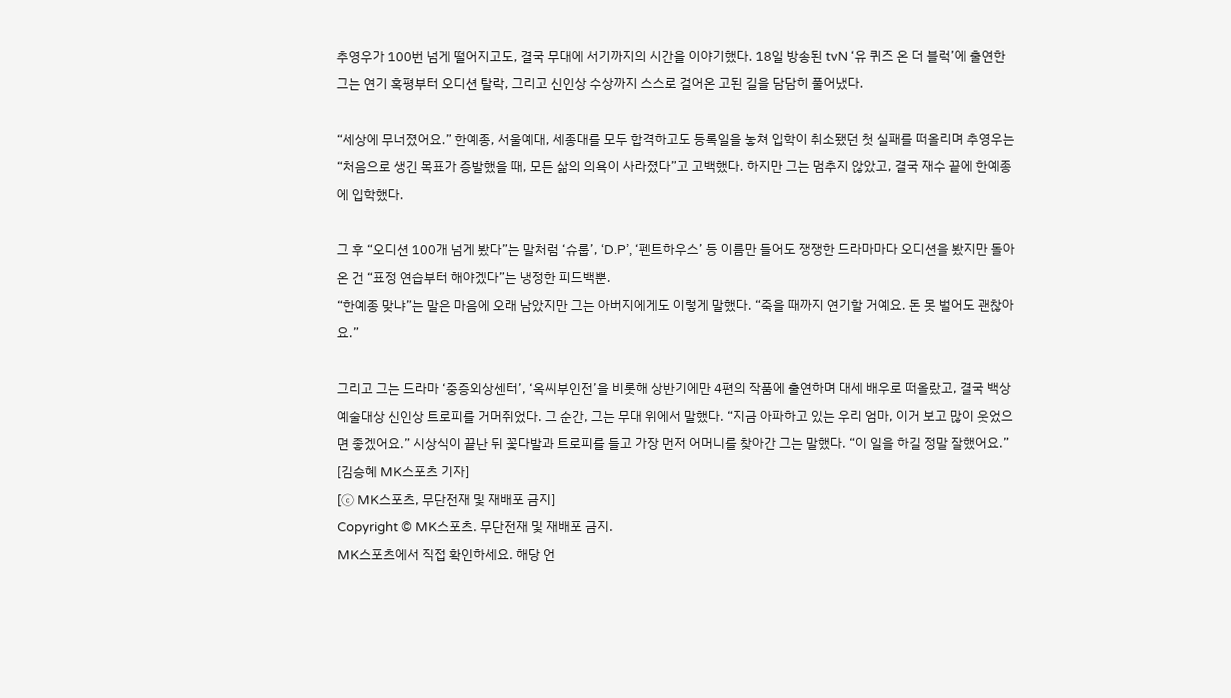추영우가 100번 넘게 떨어지고도, 결국 무대에 서기까지의 시간을 이야기했다. 18일 방송된 tvN ‘유 퀴즈 온 더 블럭’에 출연한 그는 연기 혹평부터 오디션 탈락, 그리고 신인상 수상까지 스스로 걸어온 고된 길을 담담히 풀어냈다.

“세상에 무너졌어요.” 한예종, 서울예대, 세종대를 모두 합격하고도 등록일을 놓쳐 입학이 취소됐던 첫 실패를 떠올리며 추영우는 “처음으로 생긴 목표가 증발했을 때, 모든 삶의 의욕이 사라졌다”고 고백했다. 하지만 그는 멈추지 않았고, 결국 재수 끝에 한예종에 입학했다.

그 후 “오디션 100개 넘게 봤다”는 말처럼 ‘슈룹’, ‘D.P’, ‘펜트하우스’ 등 이름만 들어도 쟁쟁한 드라마마다 오디션을 봤지만 돌아온 건 “표정 연습부터 해야겠다”는 냉정한 피드백뿐.
“한예종 맞냐”는 말은 마음에 오래 남았지만 그는 아버지에게도 이렇게 말했다. “죽을 때까지 연기할 거예요. 돈 못 벌어도 괜찮아요.”

그리고 그는 드라마 ‘중증외상센터’, ‘옥씨부인전’을 비롯해 상반기에만 4편의 작품에 출연하며 대세 배우로 떠올랐고, 결국 백상예술대상 신인상 트로피를 거머쥐었다. 그 순간, 그는 무대 위에서 말했다. “지금 아파하고 있는 우리 엄마, 이거 보고 많이 웃었으면 좋겠어요.” 시상식이 끝난 뒤 꽃다발과 트로피를 들고 가장 먼저 어머니를 찾아간 그는 말했다. “이 일을 하길 정말 잘했어요.”
[김승혜 MK스포츠 기자]
[ⓒ MK스포츠, 무단전재 및 재배포 금지]
Copyright © MK스포츠. 무단전재 및 재배포 금지.
MK스포츠에서 직접 확인하세요. 해당 언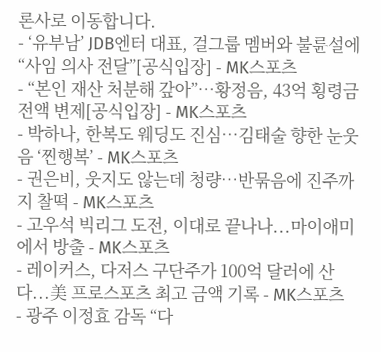론사로 이동합니다.
- ‘유부남’ JDB엔터 대표, 걸그룹 멤버와 불륜설에 “사임 의사 전달”[공식입장] - MK스포츠
- “본인 재산 처분해 갚아”…황정음, 43억 횡령금 전액 변제[공식입장] - MK스포츠
- 박하나, 한복도 웨딩도 진심…김태술 향한 눈웃음 ‘찐행복’ - MK스포츠
- 권은비, 웃지도 않는데 청량…반묶음에 진주까지 찰떡 - MK스포츠
- 고우석 빅리그 도전, 이대로 끝나나...마이애미에서 방출 - MK스포츠
- 레이커스, 다저스 구단주가 100억 달러에 산다...美 프로스포츠 최고 금액 기록 - MK스포츠
- 광주 이정효 감독 “다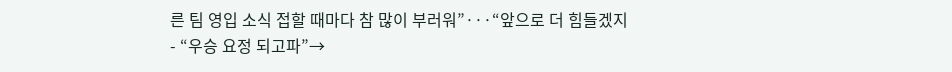른 팀 영입 소식 접할 때마다 참 많이 부러워”···“앞으로 더 힘들겠지
- “우승 요정 되고파”→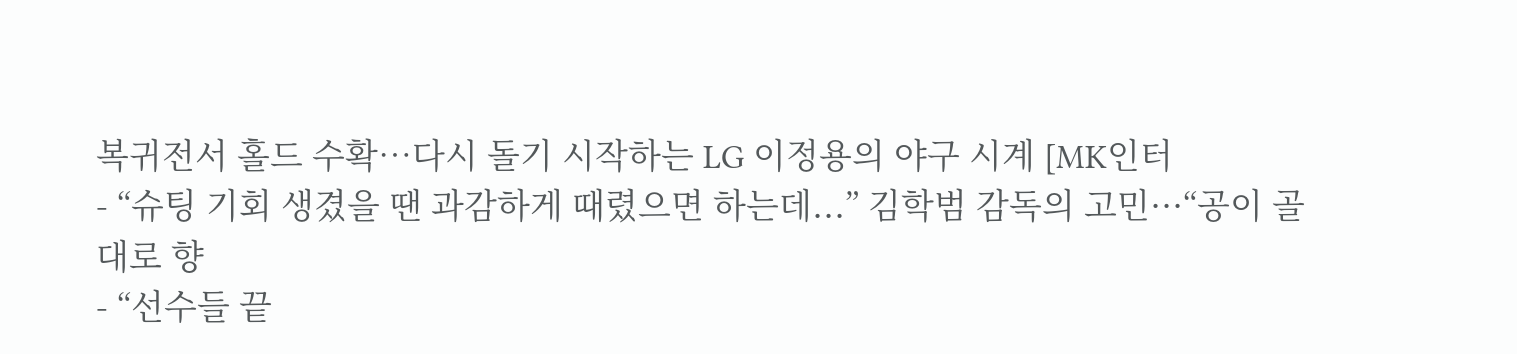복귀전서 홀드 수확…다시 돌기 시작하는 LG 이정용의 야구 시계 [MK인터
- “슈팅 기회 생겼을 땐 과감하게 때렸으면 하는데...” 김학범 감독의 고민···“공이 골대로 향
- “선수들 끝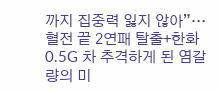까지 집중력 잃지 않아”…혈전 끝 2연패 탈출+한화 0.5G 차 추격하게 된 염갈량의 미